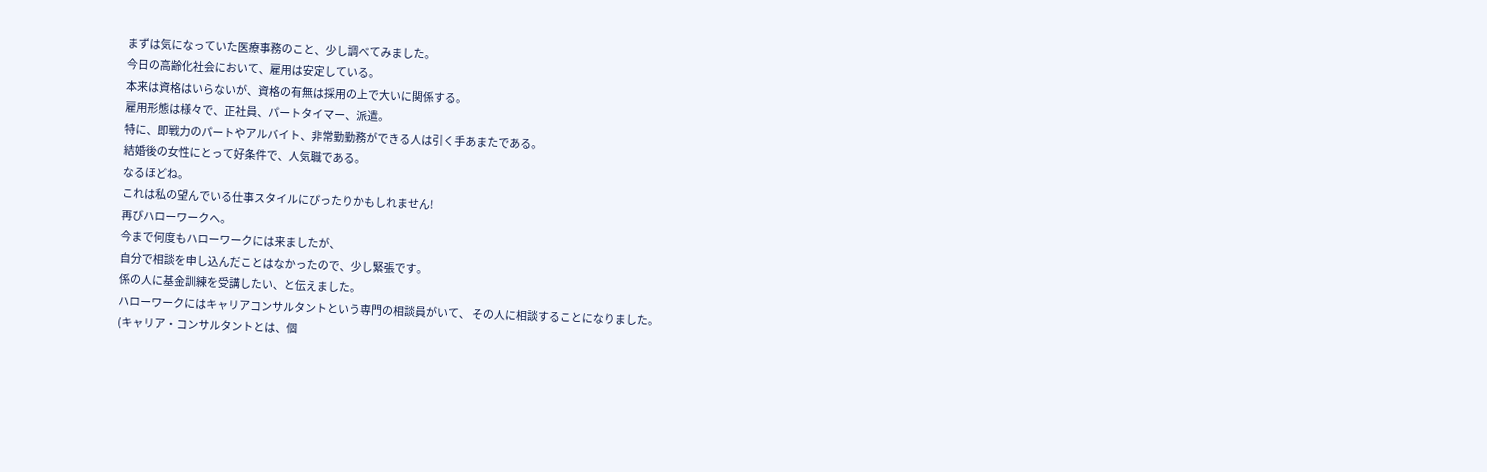まずは気になっていた医療事務のこと、少し調べてみました。
今日の高齢化社会において、雇用は安定している。
本来は資格はいらないが、資格の有無は採用の上で大いに関係する。
雇用形態は様々で、正社員、パートタイマー、派遣。
特に、即戦力のパートやアルバイト、非常勤勤務ができる人は引く手あまたである。
結婚後の女性にとって好条件で、人気職である。
なるほどね。
これは私の望んでいる仕事スタイルにぴったりかもしれません!
再びハローワークへ。
今まで何度もハローワークには来ましたが、
自分で相談を申し込んだことはなかったので、少し緊張です。
係の人に基金訓練を受講したい、と伝えました。
ハローワークにはキャリアコンサルタントという専門の相談員がいて、 その人に相談することになりました。
(キャリア・コンサルタントとは、個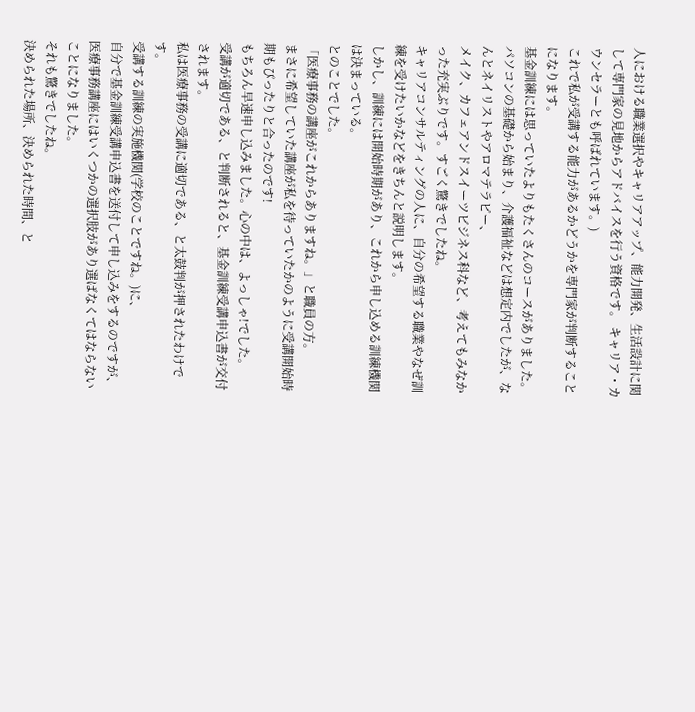人における職業選択やキャリアアップ、能力開発、生活設計に関して専門家の見地からアドバイスを行う資格です。 キャリア・カウンセラーとも呼ばれています。)
これで私が受講する能力があるかどうかを専門家が判断することになります。
基金訓練には思っていたよりもたくさんのコースがありました。
パソコンの基礎から始まり、介護福祉などは想定内でしたが、なんとネイリストやアロマテラピー、
メイク、カフェアンドスイーツビジネス科など、考えてもみなかった充実ぶりです。すごく驚きでしたね。
キャリアコンサルティングの人に、自分の希望する職業やなぜ訓練を受けたいかなどをきちんと説明します。
しかし、訓練には開始時期があり、これから申し込める訓練機関は決まっている。
とのことでした。
「医療事務の講座がこれからありますね。」と職員の方。
まさに希望していた講座が私を待っていたかのように受講開始時期もぴったりと合ったのです!
もちろん早速申し込みました。心の中は、よっしゃ!でした。
受講が適切である、と判断されると、基金訓練受講申込書が交付されます。
私は医療事務の受講に適切である、と太鼓判が押されたわけです。
受講する訓練の実施機関(学校のことですね。)に、
自分で基金訓練受講申込書を送付して申し込みをするのですが、
医療事務講座にはいくつかの選択肢があり選ばなくてはならないことになりました。
それも驚きでしたね。
決められた場所、決められた時間、と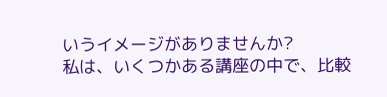いうイメージがありませんか?
私は、いくつかある講座の中で、比較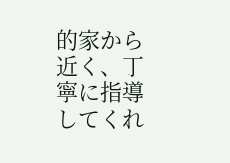的家から近く、丁寧に指導してくれ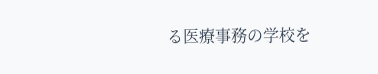る医療事務の学校を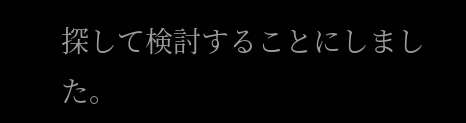探して検討することにしました。